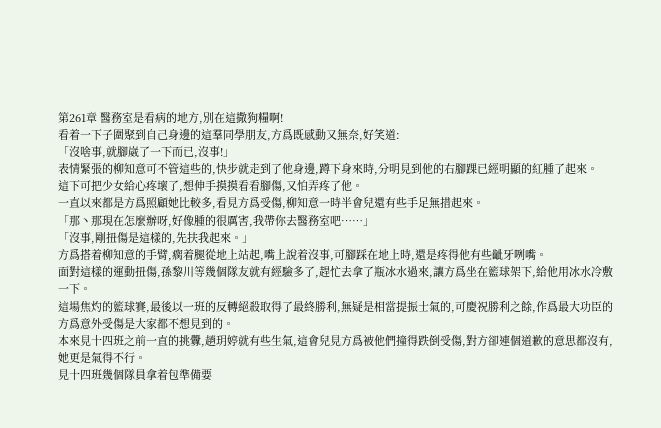第261章 醫務室是看病的地方,別在這撒狗糧啊!
看着一下子圍聚到自己身邊的這羣同學朋友,方爲既感動又無奈,好笑道:
「沒啥事,就腳崴了一下而已,沒事!」
表情緊張的柳知意可不管這些的,快步就走到了他身邊,蹲下身來時,分明見到他的右腳踝已經明顯的紅腫了起來。
這下可把少女給心疼壞了,想伸手摸摸看看腳傷,又怕弄疼了他。
一直以來都是方爲照顧她比較多,看見方爲受傷,柳知意一時半會兒還有些手足無措起來。
「那丶那現在怎麼辦呀,好像腫的很厲害,我帶你去醫務室吧……」
「沒事,剛扭傷是這樣的,先扶我起來。」
方爲搭着柳知意的手臂,瘸着腿從地上站起,嘴上說着沒事,可腳踩在地上時,還是疼得他有些齜牙咧嘴。
面對這樣的運動扭傷,孫黎川等幾個隊友就有經驗多了,趕忙去拿了瓶冰水過來,讓方爲坐在籃球架下,給他用冰水冷敷一下。
這場焦灼的籃球賽,最後以一班的反轉絕殺取得了最終勝利,無疑是相當提振士氣的,可慶祝勝利之餘,作爲最大功臣的方爲意外受傷是大家都不想見到的。
本來見十四班之前一直的挑釁,趙玥婷就有些生氣,這會兒見方爲被他們撞得跌倒受傷,對方卻連個道歉的意思都沒有,她更是氣得不行。
見十四班幾個隊員拿着包準備要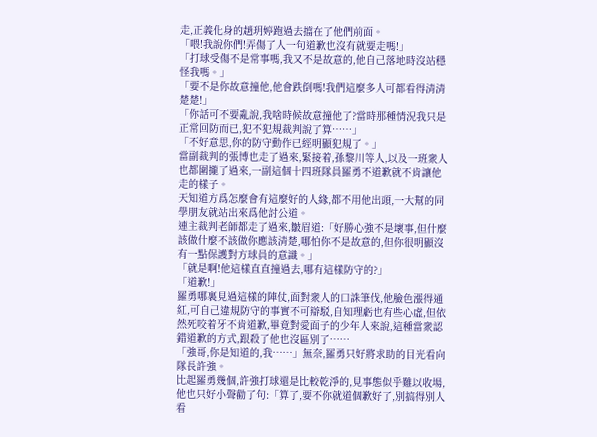走,正義化身的趙玥婷跑過去擋在了他們前面。
「喂!我說你們!弄傷了人一句道歉也沒有就要走嗎!」
「打球受傷不是常事嗎,我又不是故意的,他自己落地時沒站穩怪我嗎。」
「要不是你故意撞他,他會跌倒嗎!我們這麼多人可都看得清清楚楚!」
「你話可不要亂說,我啥時候故意撞他了?當時那種情況我只是正常回防而已,犯不犯規裁判說了算……」
「不好意思,你的防守動作已經明顯犯規了。」
當副裁判的張博也走了過來,緊接着,孫黎川等人,以及一班衆人也都圍攏了過來,一副這個十四班隊員羅勇不道歉就不肯讓他走的樣子。
天知道方爲怎麼會有這麼好的人緣,都不用他出頭,一大幫的同學朋友就站出來爲他討公道。
連主裁判老師都走了過來,皺眉道:「好勝心強不是壞事,但什麼該做什麼不該做你應該清楚,哪怕你不是故意的,但你很明顯沒有一點保護對方球員的意識。」
「就是啊!他這樣直直撞過去,哪有這樣防守的?」
「道歉!」
羅勇哪裏見過這樣的陣仗,面對衆人的口誅筆伐,他臉色漲得通紅,可自己違規防守的事實不可辯駁,自知理虧也有些心虛,但依然死咬着牙不肯道歉,畢竟對愛面子的少年人來說,這種當衆認錯道歉的方式,跟殺了他也沒區別了……
「強哥,你是知道的,我……」無奈,羅勇只好將求助的目光看向隊長許強。
比起羅勇幾個,許強打球還是比較乾淨的,見事態似乎難以收場,他也只好小聲勸了句:「算了,要不你就道個歉好了,別搞得別人看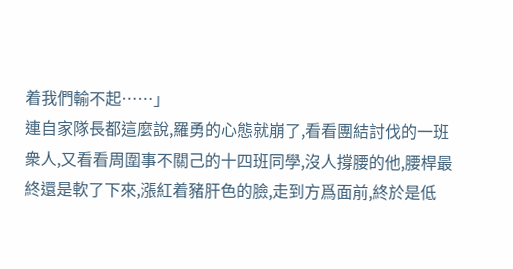着我們輸不起……」
連自家隊長都這麼說,羅勇的心態就崩了,看看團結討伐的一班衆人,又看看周圍事不關己的十四班同學,沒人撐腰的他,腰桿最終還是軟了下來,漲紅着豬肝色的臉,走到方爲面前,終於是低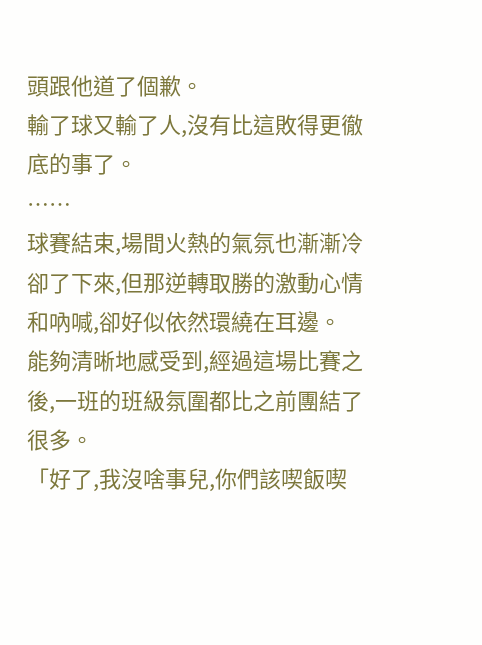頭跟他道了個歉。
輸了球又輸了人,沒有比這敗得更徹底的事了。
……
球賽結束,場間火熱的氣氛也漸漸冷卻了下來,但那逆轉取勝的激動心情和吶喊,卻好似依然環繞在耳邊。
能夠清晰地感受到,經過這場比賽之後,一班的班級氛圍都比之前團結了很多。
「好了,我沒啥事兒,你們該喫飯喫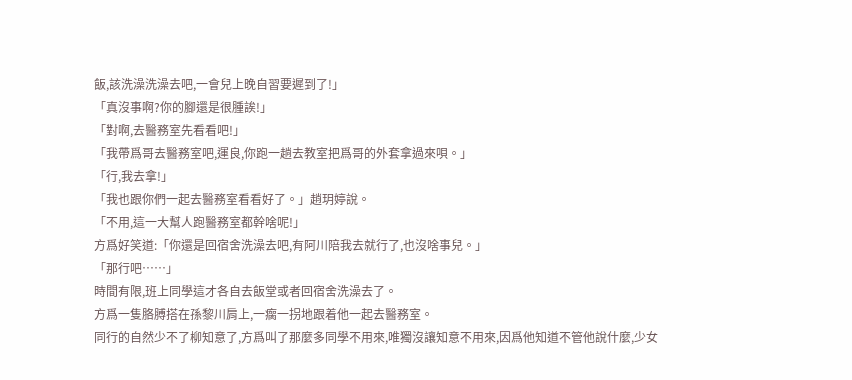飯,該洗澡洗澡去吧,一會兒上晚自習要遲到了!」
「真沒事啊?你的腳還是很腫誒!」
「對啊,去醫務室先看看吧!」
「我帶爲哥去醫務室吧,運良,你跑一趟去教室把爲哥的外套拿過來唄。」
「行,我去拿!」
「我也跟你們一起去醫務室看看好了。」趙玥婷說。
「不用,這一大幫人跑醫務室都幹啥呢!」
方爲好笑道:「你還是回宿舍洗澡去吧,有阿川陪我去就行了,也沒啥事兒。」
「那行吧……」
時間有限,班上同學這才各自去飯堂或者回宿舍洗澡去了。
方爲一隻胳膊搭在孫黎川肩上,一瘸一拐地跟着他一起去醫務室。
同行的自然少不了柳知意了,方爲叫了那麼多同學不用來,唯獨沒讓知意不用來,因爲他知道不管他說什麼,少女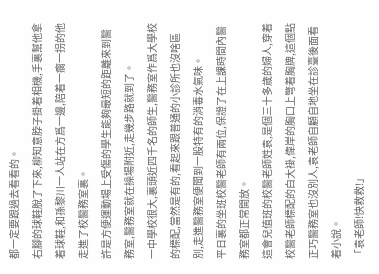都一定要跟過去看看的。
右腳的球鞋脫了下來,柳知意脖子掛着相機,手裏幫他拿着球鞋,和孫黎川一人站在方爲一邊,陪着一瘸一拐的他走進了校醫務室裏。
許是方便運動場上受傷的學生能夠最短的距離來到醫務室,醫務室就在操場附近,走幾步路就到了。
一中學校很大,裏頭近四千名的師生,醫務室作爲大學校的標配,當然是有的,看起來跟普通的小診所也沒啥區別,走進醫務室便聞到一股特有的消毒水氣味。
平日裏的坐班校醫老師有兩位,保證了在上課時間內醫務室都正常開放。
這會兒值班的校醫老師姓袁,是個三十多歲的婦人,穿着校醫老師標配的白大褂,偉岸的胸口上彆着胸牌,這個點正巧醫務室也沒別人,袁老師自顧自地坐在診臺後面看着小說。
「袁老師!快救救!」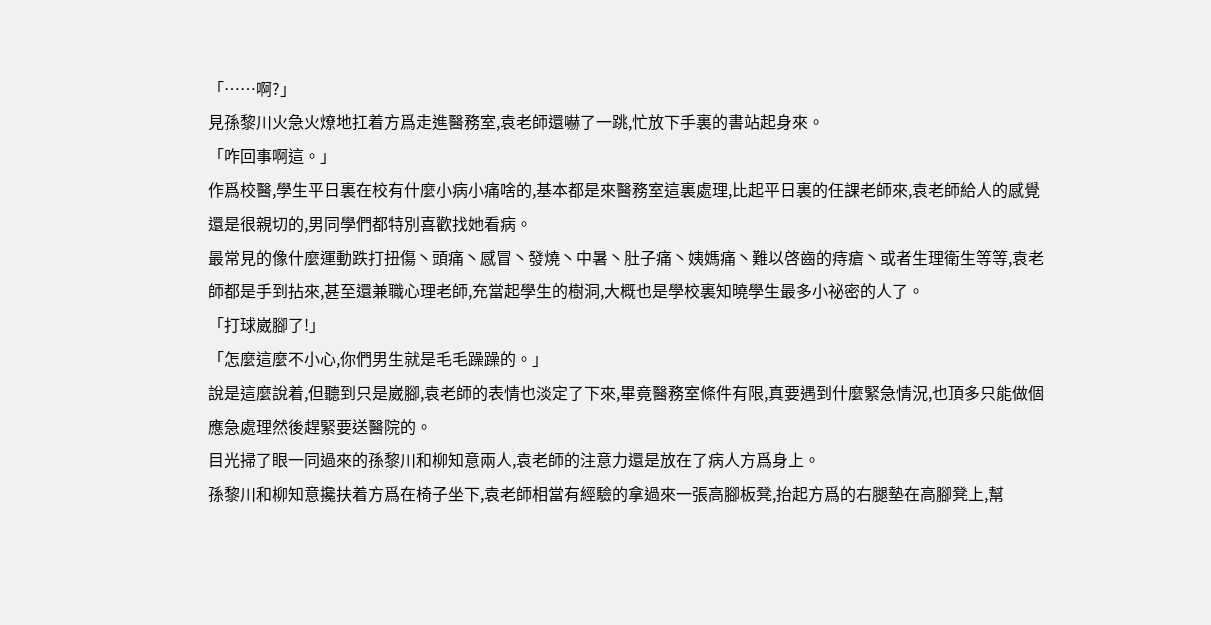「……啊?」
見孫黎川火急火燎地扛着方爲走進醫務室,袁老師還嚇了一跳,忙放下手裏的書站起身來。
「咋回事啊這。」
作爲校醫,學生平日裏在校有什麼小病小痛啥的,基本都是來醫務室這裏處理,比起平日裏的任課老師來,袁老師給人的感覺還是很親切的,男同學們都特別喜歡找她看病。
最常見的像什麼運動跌打扭傷丶頭痛丶感冒丶發燒丶中暑丶肚子痛丶姨媽痛丶難以啓齒的痔瘡丶或者生理衛生等等,袁老師都是手到拈來,甚至還兼職心理老師,充當起學生的樹洞,大概也是學校裏知曉學生最多小祕密的人了。
「打球崴腳了!」
「怎麼這麼不小心,你們男生就是毛毛躁躁的。」
說是這麼說着,但聽到只是崴腳,袁老師的表情也淡定了下來,畢竟醫務室條件有限,真要遇到什麼緊急情況,也頂多只能做個應急處理然後趕緊要送醫院的。
目光掃了眼一同過來的孫黎川和柳知意兩人,袁老師的注意力還是放在了病人方爲身上。
孫黎川和柳知意攙扶着方爲在椅子坐下,袁老師相當有經驗的拿過來一張高腳板凳,抬起方爲的右腿墊在高腳凳上,幫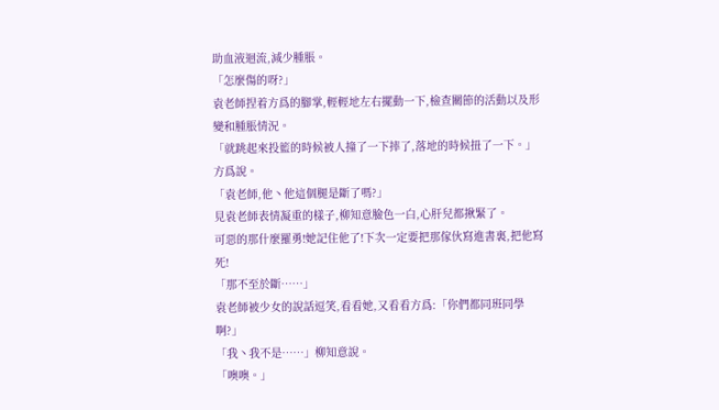助血液迴流,減少腫脹。
「怎麼傷的呀?」
袁老師捏着方爲的腳掌,輕輕地左右擺動一下,檢查關節的活動以及形變和腫脹情況。
「就跳起來投籃的時候被人撞了一下摔了,落地的時候扭了一下。」方爲說。
「袁老師,他丶他這個腿是斷了嗎?」
見袁老師表情凝重的樣子,柳知意臉色一白,心肝兒都揪緊了。
可惡的那什麼羅勇!她記住他了!下次一定要把那傢伙寫進書裏,把他寫死!
「那不至於斷……」
袁老師被少女的說話逗笑,看看她,又看看方爲:「你們都同班同學啊?」
「我丶我不是……」柳知意說。
「噢噢。」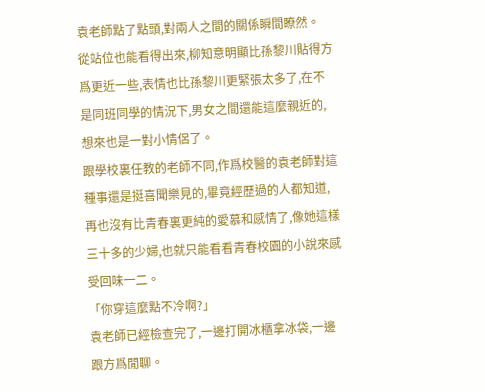袁老師點了點頭,對兩人之間的關係瞬間瞭然。
從站位也能看得出來,柳知意明顯比孫黎川貼得方爲更近一些,表情也比孫黎川更緊張太多了,在不是同班同學的情況下,男女之間還能這麼親近的,想來也是一對小情侶了。
跟學校裏任教的老師不同,作爲校醫的袁老師對這種事還是挺喜聞樂見的,畢竟經歷過的人都知道,再也沒有比青春裏更純的愛慕和感情了,像她這樣三十多的少婦,也就只能看看青春校園的小說來感受回味一二。
「你穿這麼點不冷啊?」
袁老師已經檢查完了,一邊打開冰櫃拿冰袋,一邊跟方爲閒聊。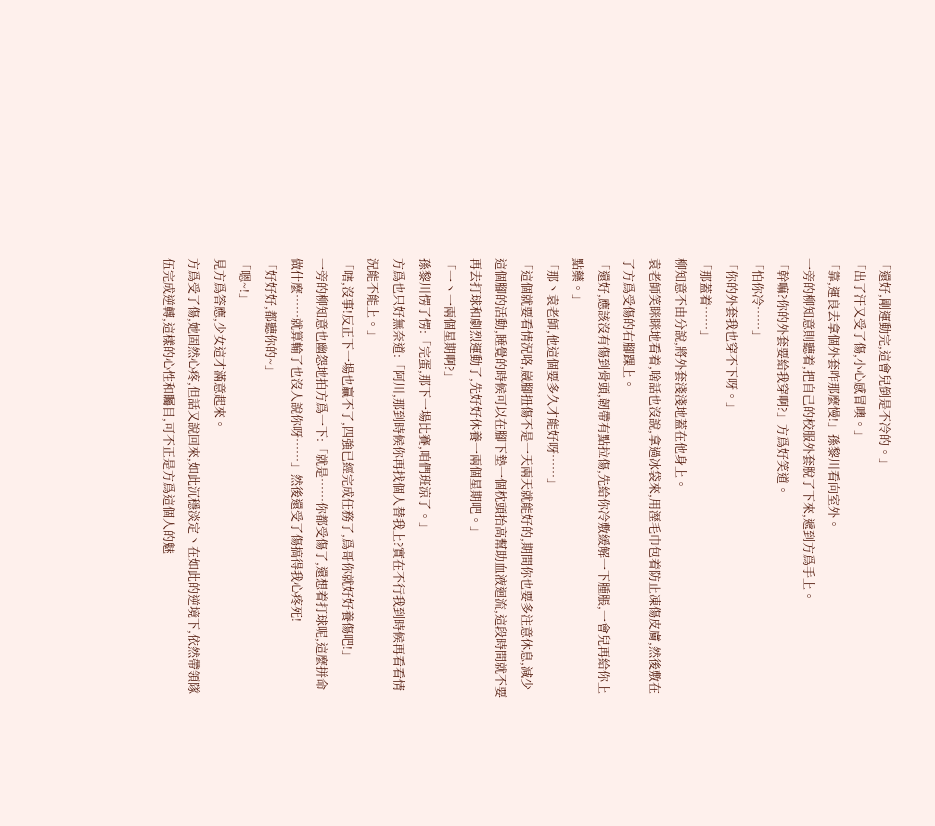「還好,剛運動完,這會兒倒是不冷的。」
「出了汗又受了傷,小心感冒噢。」
「靠,運良去拿個外套咋那麼慢!」孫黎川看向室外。
一旁的柳知意則聽着,把自己的校服外套脫了下來,遞到方爲手上。
「幹嘛?你的外套要給我穿啊?」方爲好笑道。
「怕你冷……」
「你的外套我也穿不下呀。」
「那蓋着……」
柳知意不由分說,將外套淺淺地蓋在他身上。
袁老師笑眯眯地看着,啥話也沒說,拿過冰袋來,用溼毛巾包着防止凍傷皮膚,然後敷在了方爲受傷的右腳踝上。
「還好,應該沒有傷到骨頭,韌帶有點拉傷,先給你冷敷緩解一下腫脹,一會兒再給你上點藥。」
「那丶袁老師,他這個要多久才能好呀……」
「這個就要看情況咯,崴腳扭傷不是一天兩天就能好的,期間你也要多注意休息,減少這個腳的活動,睡覺的時候可以在腳下墊一個枕頭抬高幫助血液迴流,這段時間就不要再去打球和劇烈運動了,先好好休養一兩個星期吧。」
「一丶一兩個星期啊?」
孫黎川愣了愣:「完蛋,那下一場比賽,咱們班涼了。」
方爲也只好無奈道:「阿川,那到時候你再找個人替我上?實在不行我到時候再看看情況能不能上。」
「嗐,沒事!反正下一場也贏不了,四強已經完成任務了,爲哥你就好好養傷吧!」
一旁的柳知意也幽怨地拍方爲一下:「就是……你都受傷了,還想着打球呢,這麼拼命做什麼……就算輸了也沒人說你呀……」然後還受了傷搞得我心疼死!
「好好好,都聽你的~」
「嗯~!」
見方爲答應,少女這才滿意起來。
方爲受了傷,她固然心疼,但話又說回來,如此沉穩淡定丶在如此的逆境下,依然帶領隊伍完成逆轉,這樣的心性和矚目,可不正是方爲這個人的魅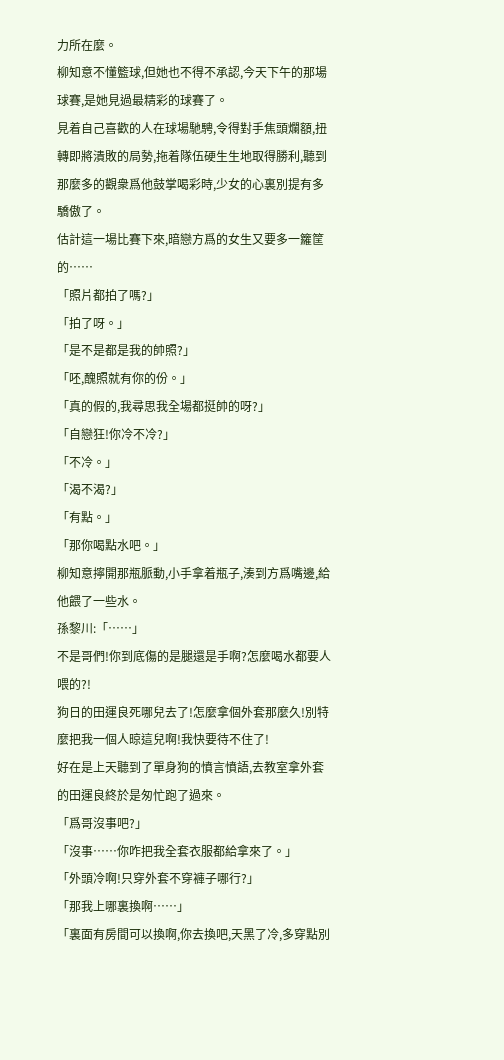力所在麼。
柳知意不懂籃球,但她也不得不承認,今天下午的那場球賽,是她見過最精彩的球賽了。
見着自己喜歡的人在球場馳騁,令得對手焦頭爛額,扭轉即將潰敗的局勢,拖着隊伍硬生生地取得勝利,聽到那麼多的觀衆爲他鼓掌喝彩時,少女的心裏別提有多驕傲了。
估計這一場比賽下來,暗戀方爲的女生又要多一籮筐的……
「照片都拍了嗎?」
「拍了呀。」
「是不是都是我的帥照?」
「呸,醜照就有你的份。」
「真的假的,我尋思我全場都挺帥的呀?」
「自戀狂!你冷不冷?」
「不冷。」
「渴不渴?」
「有點。」
「那你喝點水吧。」
柳知意擰開那瓶脈動,小手拿着瓶子,湊到方爲嘴邊,給他餵了一些水。
孫黎川:「……」
不是哥們!你到底傷的是腿還是手啊?怎麼喝水都要人喂的?!
狗日的田運良死哪兒去了!怎麼拿個外套那麼久!別特麼把我一個人晾這兒啊!我快要待不住了!
好在是上天聽到了單身狗的憤言憤語,去教室拿外套的田運良終於是匆忙跑了過來。
「爲哥沒事吧?」
「沒事……你咋把我全套衣服都給拿來了。」
「外頭冷啊!只穿外套不穿褲子哪行?」
「那我上哪裏換啊……」
「裏面有房間可以換啊,你去換吧,天黑了冷,多穿點別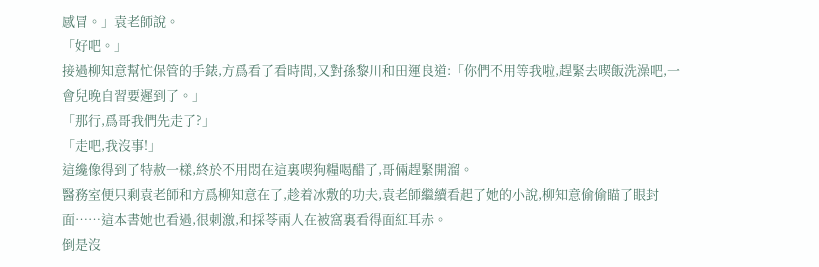感冒。」袁老師說。
「好吧。」
接過柳知意幫忙保管的手錶,方爲看了看時間,又對孫黎川和田運良道:「你們不用等我啦,趕緊去喫飯洗澡吧,一會兒晚自習要遲到了。」
「那行,爲哥我們先走了?」
「走吧,我沒事!」
這纔像得到了特赦一樣,終於不用悶在這裏喫狗糧喝醋了,哥倆趕緊開溜。
醫務室便只剩袁老師和方爲柳知意在了,趁着冰敷的功夫,袁老師繼續看起了她的小說,柳知意偷偷瞄了眼封面……這本書她也看過,很刺激,和採苓兩人在被窩裏看得面紅耳赤。
倒是沒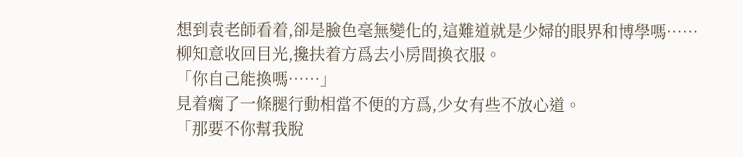想到袁老師看着,卻是臉色毫無變化的,這難道就是少婦的眼界和博學嗎……
柳知意收回目光,攙扶着方爲去小房間換衣服。
「你自己能換嗎……」
見着瘸了一條腿行動相當不便的方爲,少女有些不放心道。
「那要不你幫我脫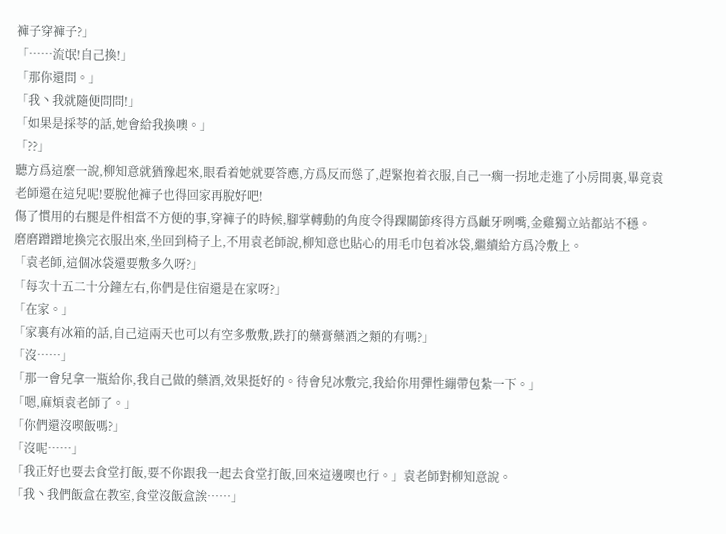褲子穿褲子?」
「……流氓!自己換!」
「那你還問。」
「我丶我就隨便問問!」
「如果是採苓的話,她會給我換噢。」
「??」
聽方爲這麼一說,柳知意就猶豫起來,眼看着她就要答應,方爲反而慫了,趕緊抱着衣服,自己一瘸一拐地走進了小房間裏,畢竟袁老師還在這兒呢!要脫他褲子也得回家再脫好吧!
傷了慣用的右腿是件相當不方便的事,穿褲子的時候,腳掌轉動的角度令得踝關節疼得方爲齜牙咧嘴,金雞獨立站都站不穩。
磨磨蹭蹭地換完衣服出來,坐回到椅子上,不用袁老師說,柳知意也貼心的用毛巾包着冰袋,繼續給方爲冷敷上。
「袁老師,這個冰袋還要敷多久呀?」
「每次十五二十分鐘左右,你們是住宿還是在家呀?」
「在家。」
「家裏有冰箱的話,自己這兩天也可以有空多敷敷,跌打的藥膏藥酒之類的有嗎?」
「沒……」
「那一會兒拿一瓶給你,我自己做的藥酒,效果挺好的。待會兒冰敷完,我給你用彈性繃帶包紮一下。」
「嗯,麻煩袁老師了。」
「你們還沒喫飯嗎?」
「沒呢……」
「我正好也要去食堂打飯,要不你跟我一起去食堂打飯,回來這邊喫也行。」袁老師對柳知意說。
「我丶我們飯盒在教室,食堂沒飯盒誒……」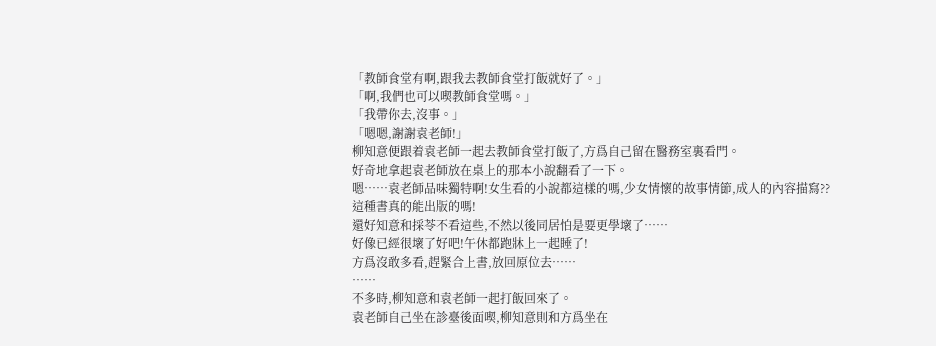「教師食堂有啊,跟我去教師食堂打飯就好了。」
「啊,我們也可以喫教師食堂嗎。」
「我帶你去,沒事。」
「嗯嗯,謝謝袁老師!」
柳知意便跟着袁老師一起去教師食堂打飯了,方爲自己留在醫務室裏看門。
好奇地拿起袁老師放在桌上的那本小說翻看了一下。
嗯……袁老師品味獨特啊!女生看的小說都這樣的嗎,少女情懷的故事情節,成人的內容描寫??
這種書真的能出版的嗎!
還好知意和採苓不看這些,不然以後同居怕是要更學壞了……
好像已經很壞了好吧!午休都跑牀上一起睡了!
方爲沒敢多看,趕緊合上書,放回原位去……
……
不多時,柳知意和袁老師一起打飯回來了。
袁老師自己坐在診臺後面喫,柳知意則和方爲坐在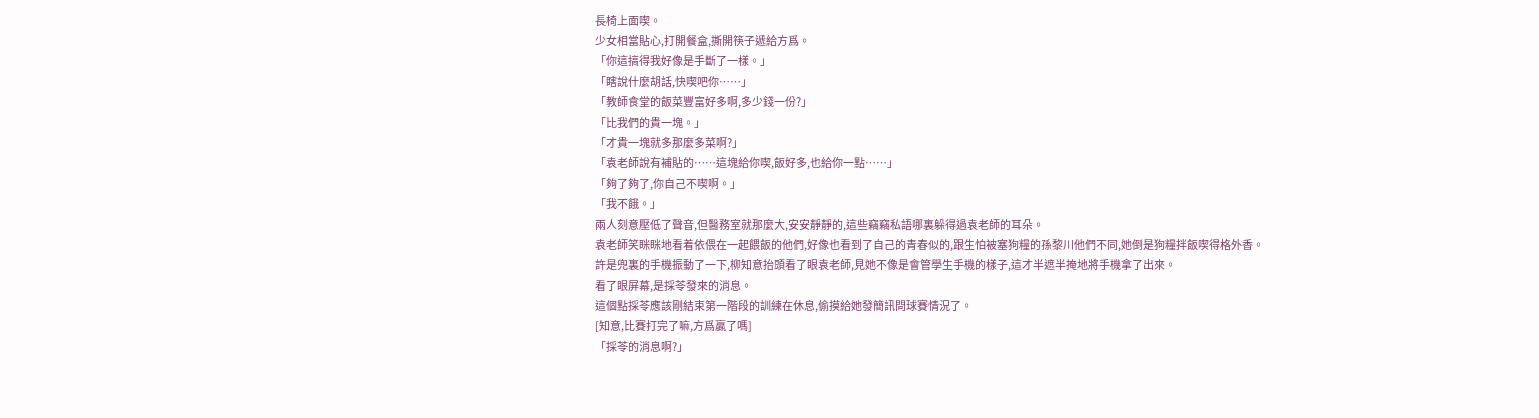長椅上面喫。
少女相當貼心,打開餐盒,撕開筷子遞給方爲。
「你這搞得我好像是手斷了一樣。」
「瞎說什麼胡話,快喫吧你……」
「教師食堂的飯菜豐富好多啊,多少錢一份?」
「比我們的貴一塊。」
「才貴一塊就多那麼多菜啊?」
「袁老師說有補貼的……這塊給你喫,飯好多,也給你一點……」
「夠了夠了,你自己不喫啊。」
「我不餓。」
兩人刻意壓低了聲音,但醫務室就那麼大,安安靜靜的,這些竊竊私語哪裏躲得過袁老師的耳朵。
袁老師笑眯眯地看着依偎在一起餵飯的他們,好像也看到了自己的青春似的,跟生怕被塞狗糧的孫黎川他們不同,她倒是狗糧拌飯喫得格外香。
許是兜裏的手機振動了一下,柳知意抬頭看了眼袁老師,見她不像是會管學生手機的樣子,這才半遮半掩地將手機拿了出來。
看了眼屏幕,是採苓發來的消息。
這個點採苓應該剛結束第一階段的訓練在休息,偷摸給她發簡訊問球賽情況了。
[知意,比賽打完了嘛,方爲贏了嗎]
「採苓的消息啊?」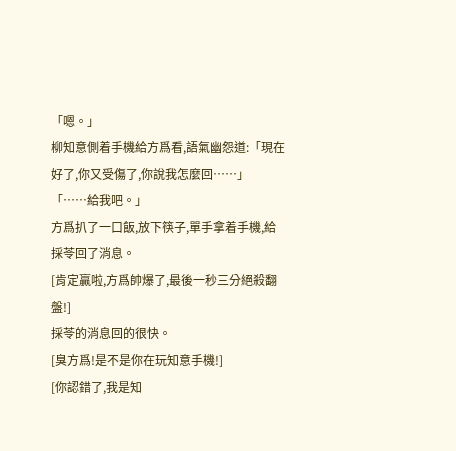「嗯。」
柳知意側着手機給方爲看,語氣幽怨道:「現在好了,你又受傷了,你說我怎麼回……」
「……給我吧。」
方爲扒了一口飯,放下筷子,單手拿着手機,給採苓回了消息。
[肯定贏啦,方爲帥爆了,最後一秒三分絕殺翻盤!]
採苓的消息回的很快。
[臭方爲!是不是你在玩知意手機!]
[你認錯了,我是知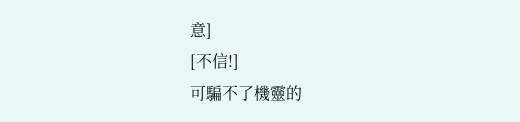意]
[不信!]
可騙不了機靈的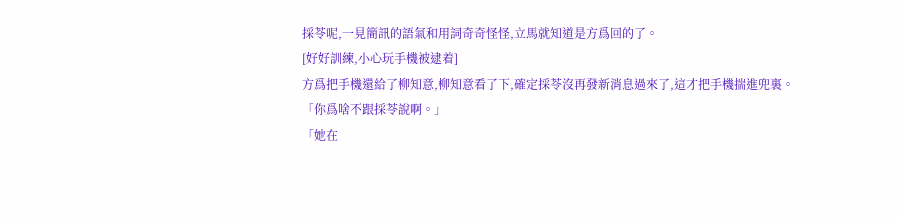採苓呢,一見簡訊的語氣和用詞奇奇怪怪,立馬就知道是方爲回的了。
[好好訓練,小心玩手機被逮着]
方爲把手機還給了柳知意,柳知意看了下,確定採苓沒再發新消息過來了,這才把手機揣進兜裏。
「你爲啥不跟採苓說啊。」
「她在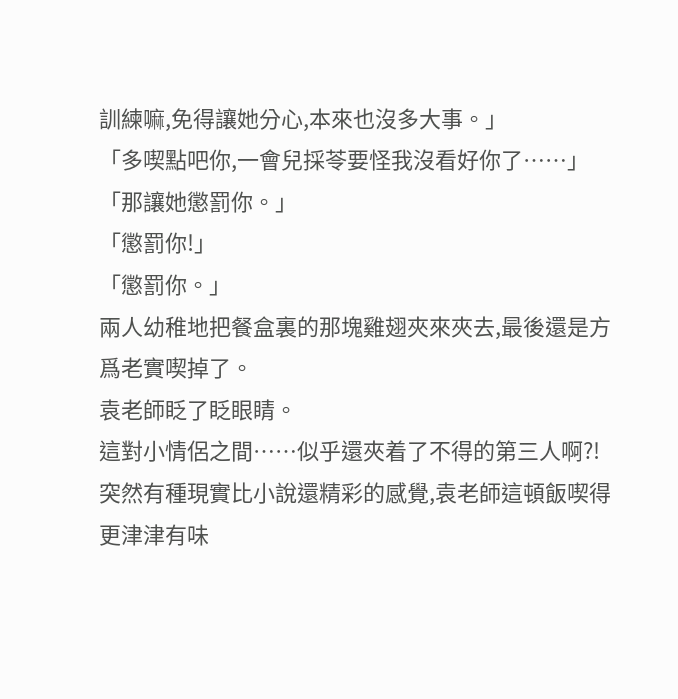訓練嘛,免得讓她分心,本來也沒多大事。」
「多喫點吧你,一會兒採苓要怪我沒看好你了……」
「那讓她懲罰你。」
「懲罰你!」
「懲罰你。」
兩人幼稚地把餐盒裏的那塊雞翅夾來夾去,最後還是方爲老實喫掉了。
袁老師眨了眨眼睛。
這對小情侶之間……似乎還夾着了不得的第三人啊?!
突然有種現實比小說還精彩的感覺,袁老師這頓飯喫得更津津有味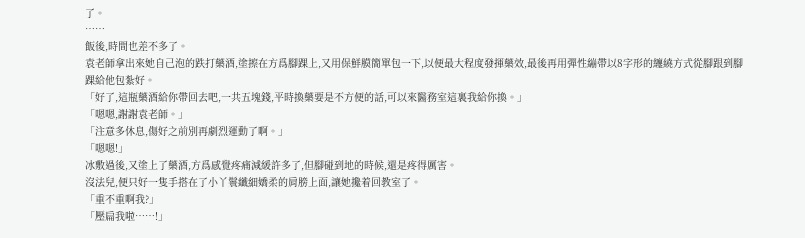了。
……
飯後,時間也差不多了。
袁老師拿出來她自己泡的跌打藥酒,塗擦在方爲腳踝上,又用保鮮膜簡單包一下,以便最大程度發揮藥效,最後再用彈性繃帶以8字形的纏繞方式從腳跟到腳踝給他包紮好。
「好了,這瓶藥酒給你帶回去吧,一共五塊錢,平時換藥要是不方便的話,可以來醫務室這裏我給你換。」
「嗯嗯,謝謝袁老師。」
「注意多休息,傷好之前別再劇烈運動了啊。」
「嗯嗯!」
冰敷過後,又塗上了藥酒,方爲感覺疼痛減緩許多了,但腳碰到地的時候,還是疼得厲害。
沒法兒,便只好一隻手搭在了小丫鬟纖細嬌柔的肩膀上面,讓她攙着回教室了。
「重不重啊我?」
「壓扁我啦……!」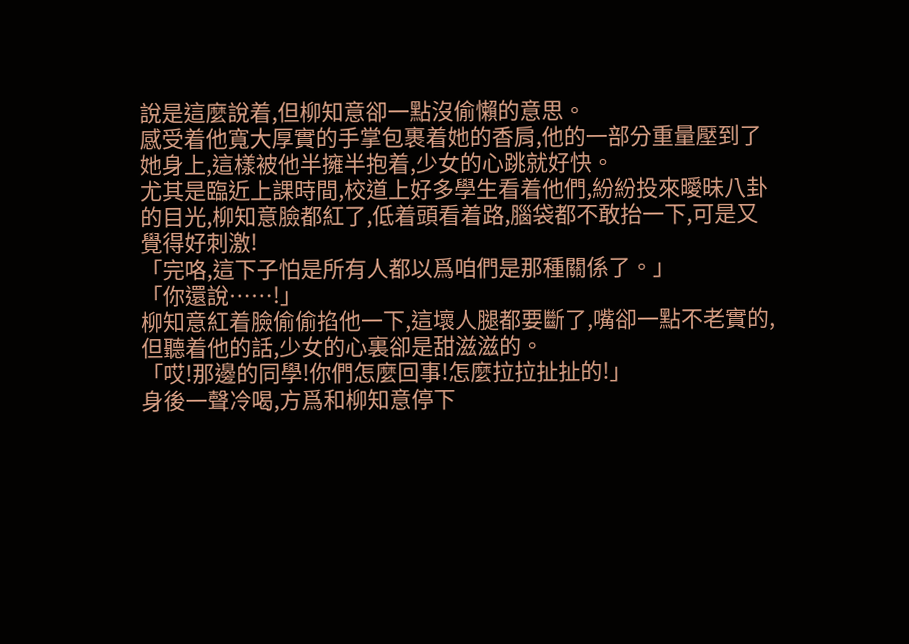說是這麼說着,但柳知意卻一點沒偷懶的意思。
感受着他寬大厚實的手掌包裹着她的香肩,他的一部分重量壓到了她身上,這樣被他半擁半抱着,少女的心跳就好快。
尤其是臨近上課時間,校道上好多學生看着他們,紛紛投來曖昧八卦的目光,柳知意臉都紅了,低着頭看着路,腦袋都不敢抬一下,可是又覺得好刺激!
「完咯,這下子怕是所有人都以爲咱們是那種關係了。」
「你還說……!」
柳知意紅着臉偷偷掐他一下,這壞人腿都要斷了,嘴卻一點不老實的,但聽着他的話,少女的心裏卻是甜滋滋的。
「哎!那邊的同學!你們怎麼回事!怎麼拉拉扯扯的!」
身後一聲冷喝,方爲和柳知意停下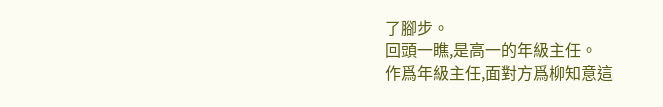了腳步。
回頭一瞧,是高一的年級主任。
作爲年級主任,面對方爲柳知意這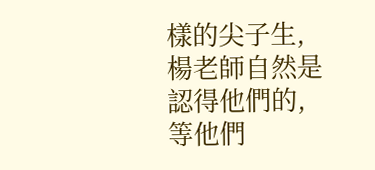樣的尖子生,楊老師自然是認得他們的,等他們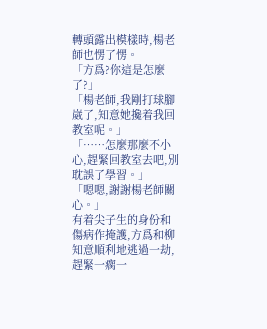轉頭露出模樣時,楊老師也愣了愣。
「方爲?你這是怎麼了?」
「楊老師,我剛打球腳崴了,知意她攙着我回教室呢。」
「……怎麼那麼不小心,趕緊回教室去吧,別耽誤了學習。」
「嗯嗯,謝謝楊老師關心。」
有着尖子生的身份和傷病作掩護,方爲和柳知意順利地逃過一劫,趕緊一瘸一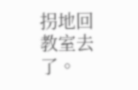拐地回教室去了。